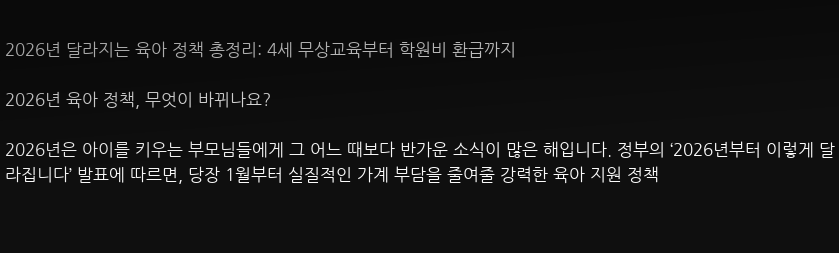2026년 달라지는 육아 정책 총정리: 4세 무상교육부터 학원비 환급까지

2026년 육아 정책, 무엇이 바뀌나요?

2026년은 아이를 키우는 부모님들에게 그 어느 때보다 반가운 소식이 많은 해입니다. 정부의 ‘2026년부터 이렇게 달라집니다’ 발표에 따르면, 당장 1월부터 실질적인 가계 부담을 줄여줄 강력한 육아 지원 정책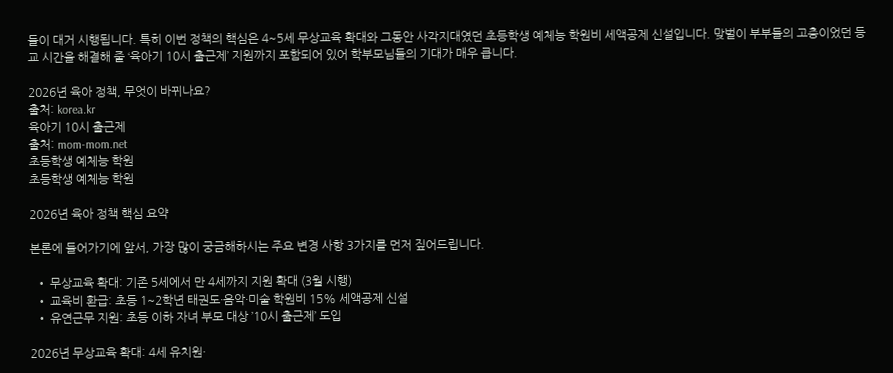들이 대거 시행됩니다. 특히 이번 정책의 핵심은 4~5세 무상교육 확대와 그동안 사각지대였던 초등학생 예체능 학원비 세액공제 신설입니다. 맞벌이 부부들의 고충이었던 등교 시간을 해결해 줄 ‘육아기 10시 출근제’ 지원까지 포함되어 있어 학부모님들의 기대가 매우 큽니다.

2026년 육아 정책, 무엇이 바뀌나요?
출처: korea.kr
육아기 10시 출근제
출처: mom-mom.net
초등학생 예체능 학원
초등학생 예체능 학원

2026년 육아 정책 핵심 요약

본론에 들어가기에 앞서, 가장 많이 궁금해하시는 주요 변경 사항 3가지를 먼저 짚어드립니다.

  • 무상교육 확대: 기존 5세에서 만 4세까지 지원 확대 (3월 시행)
  • 교육비 환급: 초등 1~2학년 태권도·음악·미술 학원비 15% 세액공제 신설
  • 유연근무 지원: 초등 이하 자녀 부모 대상 ’10시 출근제’ 도입

2026년 무상교육 확대: 4세 유치원·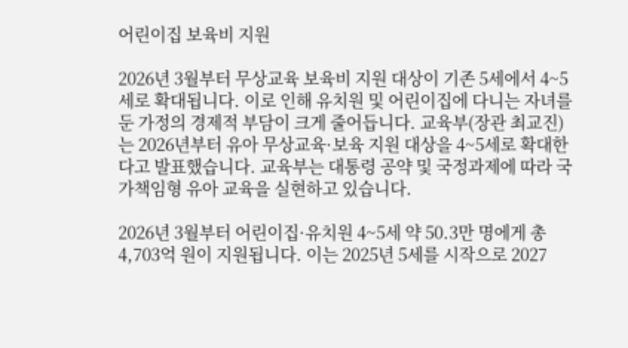어린이집 보육비 지원

2026년 3월부터 무상교육 보육비 지원 대상이 기존 5세에서 4~5세로 확대됩니다. 이로 인해 유치원 및 어린이집에 다니는 자녀를 둔 가정의 경제적 부담이 크게 줄어듭니다. 교육부(장관 최교진)는 2026년부터 유아 무상교육·보육 지원 대상을 4~5세로 확대한다고 발표했습니다. 교육부는 대통령 공약 및 국정과제에 따라 국가책임형 유아 교육을 실현하고 있습니다.

2026년 3월부터 어린이집·유치원 4~5세 약 50.3만 명에게 총 4,703억 원이 지원됩니다. 이는 2025년 5세를 시작으로 2027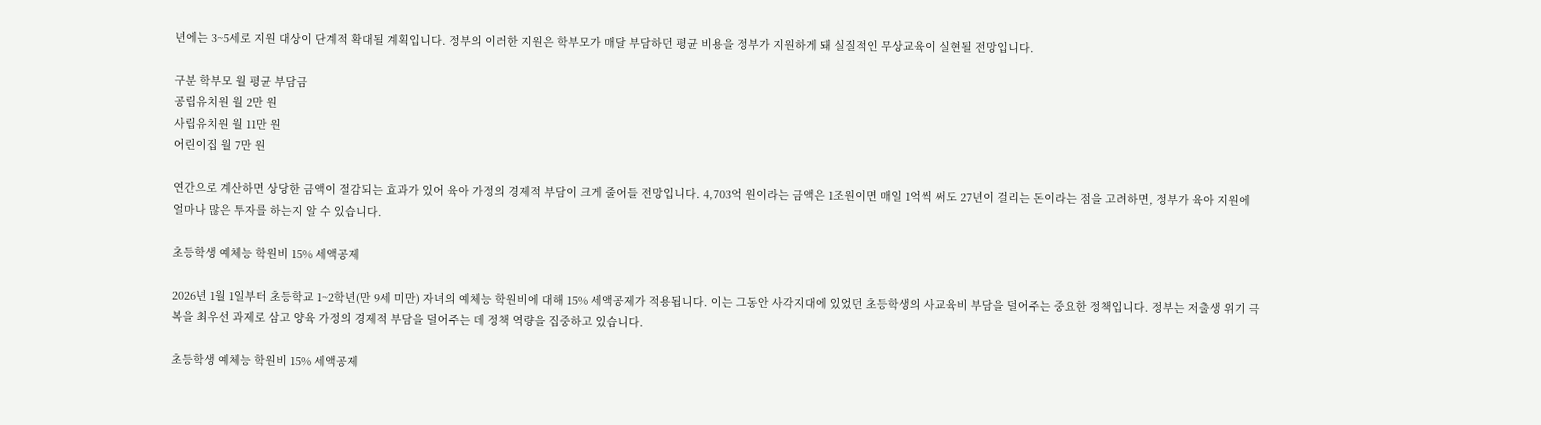년에는 3~5세로 지원 대상이 단계적 확대될 계획입니다. 정부의 이러한 지원은 학부모가 매달 부담하던 평균 비용을 정부가 지원하게 돼 실질적인 무상교육이 실현될 전망입니다.

구분 학부모 월 평균 부담금
공립유치원 월 2만 원
사립유치원 월 11만 원
어린이집 월 7만 원

연간으로 계산하면 상당한 금액이 절감되는 효과가 있어 육아 가정의 경제적 부담이 크게 줄어들 전망입니다. 4,703억 원이라는 금액은 1조원이면 매일 1억씩 써도 27년이 걸리는 돈이라는 점을 고려하면, 정부가 육아 지원에 얼마나 많은 투자를 하는지 알 수 있습니다.

초등학생 예체능 학원비 15% 세액공제

2026년 1월 1일부터 초등학교 1~2학년(만 9세 미만) 자녀의 예체능 학원비에 대해 15% 세액공제가 적용됩니다. 이는 그동안 사각지대에 있었던 초등학생의 사교육비 부담을 덜어주는 중요한 정책입니다. 정부는 저출생 위기 극복을 최우선 과제로 삼고 양육 가정의 경제적 부담을 덜어주는 데 정책 역량을 집중하고 있습니다.

초등학생 예체능 학원비 15% 세액공제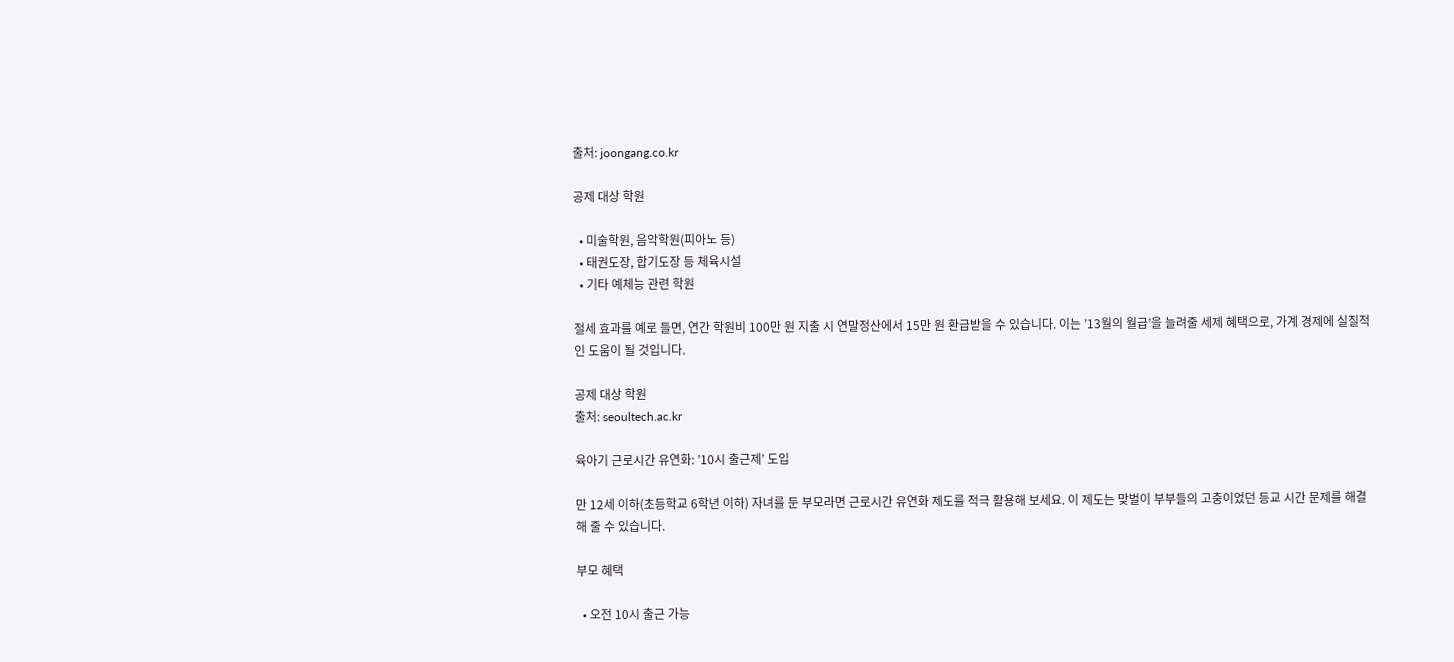출처: joongang.co.kr

공제 대상 학원

  • 미술학원, 음악학원(피아노 등)
  • 태권도장, 합기도장 등 체육시설
  • 기타 예체능 관련 학원

절세 효과를 예로 들면, 연간 학원비 100만 원 지출 시 연말정산에서 15만 원 환급받을 수 있습니다. 이는 ’13월의 월급’을 늘려줄 세제 혜택으로, 가계 경제에 실질적인 도움이 될 것입니다.

공제 대상 학원
출처: seoultech.ac.kr

육아기 근로시간 유연화: ’10시 출근제’ 도입

만 12세 이하(초등학교 6학년 이하) 자녀를 둔 부모라면 근로시간 유연화 제도를 적극 활용해 보세요. 이 제도는 맞벌이 부부들의 고충이었던 등교 시간 문제를 해결해 줄 수 있습니다.

부모 혜택

  • 오전 10시 출근 가능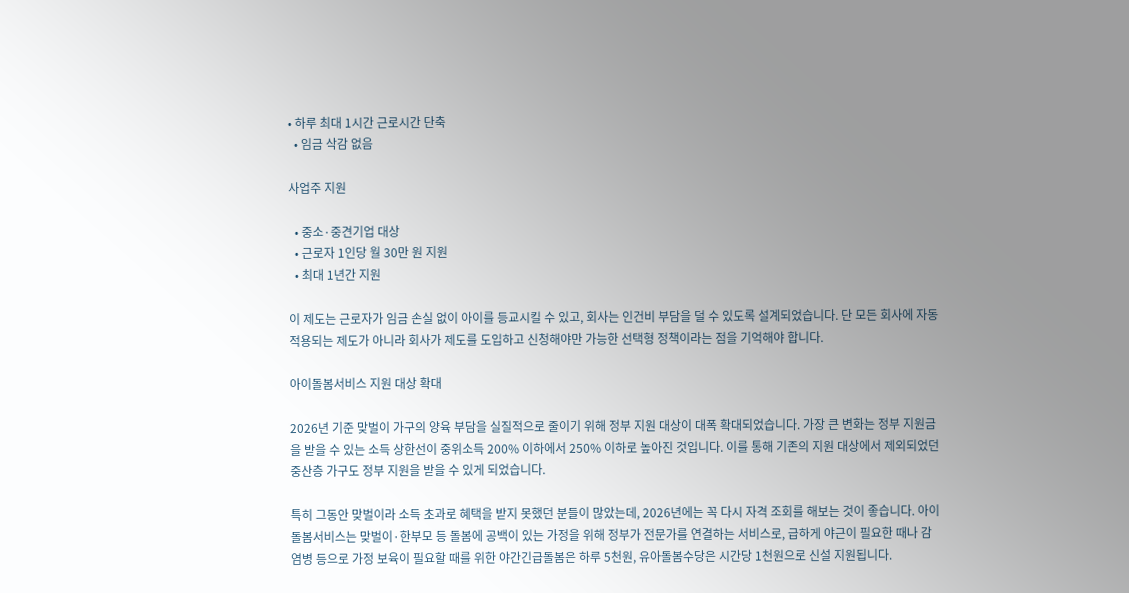• 하루 최대 1시간 근로시간 단축
  • 임금 삭감 없음

사업주 지원

  • 중소·중견기업 대상
  • 근로자 1인당 월 30만 원 지원
  • 최대 1년간 지원

이 제도는 근로자가 임금 손실 없이 아이를 등교시킬 수 있고, 회사는 인건비 부담을 덜 수 있도록 설계되었습니다. 단 모든 회사에 자동 적용되는 제도가 아니라 회사가 제도를 도입하고 신청해야만 가능한 선택형 정책이라는 점을 기억해야 합니다.

아이돌봄서비스 지원 대상 확대

2026년 기준 맞벌이 가구의 양육 부담을 실질적으로 줄이기 위해 정부 지원 대상이 대폭 확대되었습니다. 가장 큰 변화는 정부 지원금을 받을 수 있는 소득 상한선이 중위소득 200% 이하에서 250% 이하로 높아진 것입니다. 이를 통해 기존의 지원 대상에서 제외되었던 중산층 가구도 정부 지원을 받을 수 있게 되었습니다.

특히 그동안 맞벌이라 소득 초과로 혜택을 받지 못했던 분들이 많았는데, 2026년에는 꼭 다시 자격 조회를 해보는 것이 좋습니다. 아이돌봄서비스는 맞벌이·한부모 등 돌봄에 공백이 있는 가정을 위해 정부가 전문가를 연결하는 서비스로, 급하게 야근이 필요한 때나 감염병 등으로 가정 보육이 필요할 때를 위한 야간긴급돌봄은 하루 5천원, 유아돌봄수당은 시간당 1천원으로 신설 지원됩니다.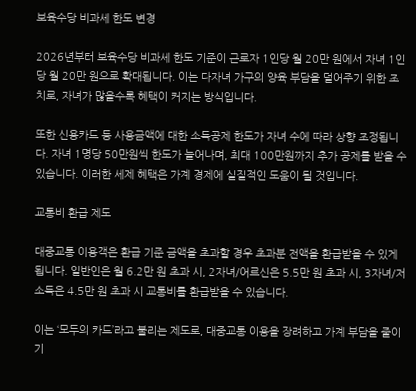보육수당 비과세 한도 변경

2026년부터 보육수당 비과세 한도 기준이 근로자 1인당 월 20만 원에서 자녀 1인당 월 20만 원으로 확대됩니다. 이는 다자녀 가구의 양육 부담을 덜어주기 위한 조치로, 자녀가 많을수록 혜택이 커지는 방식입니다.

또한 신용카드 등 사용금액에 대한 소득공제 한도가 자녀 수에 따라 상향 조정됩니다. 자녀 1명당 50만원씩 한도가 늘어나며, 최대 100만원까지 추가 공제를 받을 수 있습니다. 이러한 세제 혜택은 가계 경제에 실질적인 도움이 될 것입니다.

교통비 환급 제도

대중교통 이용객은 환급 기준 금액을 초과할 경우 초과분 전액을 환급받을 수 있게 됩니다. 일반인은 월 6.2만 원 초과 시, 2자녀/어르신은 5.5만 원 초과 시, 3자녀/저소득은 4.5만 원 초과 시 교통비를 환급받을 수 있습니다.

이는 ‘모두의 카드’라고 불리는 제도로, 대중교통 이용을 장려하고 가계 부담을 줄이기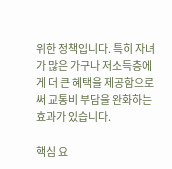위한 정책입니다. 특히 자녀가 많은 가구나 저소득층에게 더 큰 혜택을 제공함으로써 교통비 부담을 완화하는 효과가 있습니다.

핵심 요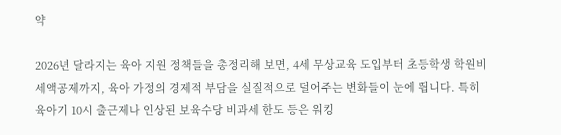약

2026년 달라지는 육아 지원 정책들을 총정리해 보면, 4세 무상교육 도입부터 초등학생 학원비 세액공제까지, 육아 가정의 경제적 부담을 실질적으로 덜어주는 변화들이 눈에 띕니다. 특히 육아기 10시 출근제나 인상된 보육수당 비과세 한도 등은 워킹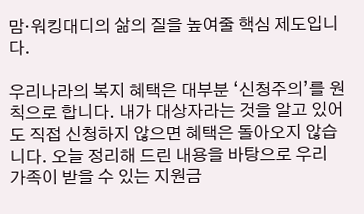맘·워킹대디의 삶의 질을 높여줄 핵심 제도입니다.

우리나라의 복지 혜택은 대부분 ‘신청주의’를 원칙으로 합니다. 내가 대상자라는 것을 알고 있어도 직접 신청하지 않으면 혜택은 돌아오지 않습니다. 오늘 정리해 드린 내용을 바탕으로 우리 가족이 받을 수 있는 지원금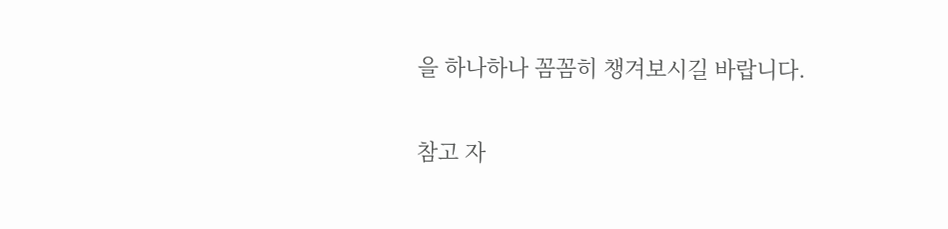을 하나하나 꼼꼼히 챙겨보시길 바랍니다.

참고 자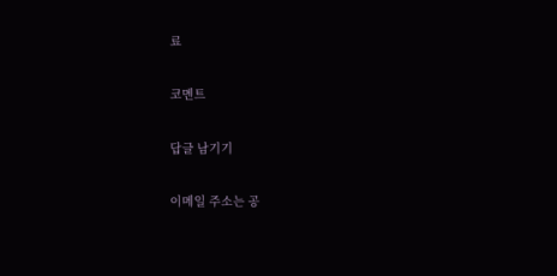료

코멘트

답글 남기기

이메일 주소는 공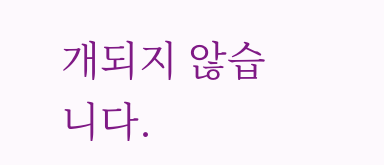개되지 않습니다.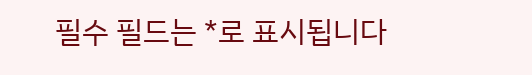필수 필드는 *로 표시됩니다